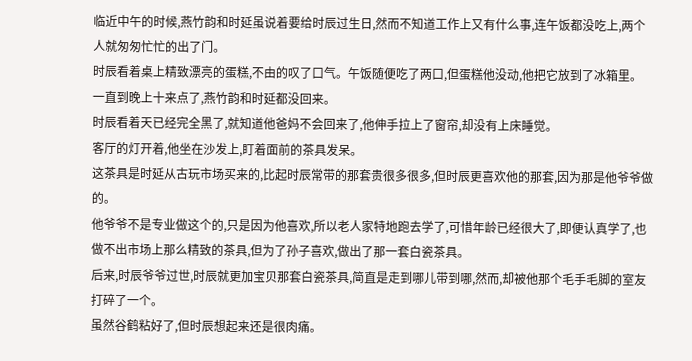临近中午的时候,燕竹韵和时延虽说着要给时辰过生日,然而不知道工作上又有什么事,连午饭都没吃上,两个人就匆匆忙忙的出了门。
时辰看着桌上精致漂亮的蛋糕,不由的叹了口气。午饭随便吃了两口,但蛋糕他没动,他把它放到了冰箱里。
一直到晚上十来点了,燕竹韵和时延都没回来。
时辰看着天已经完全黑了,就知道他爸妈不会回来了,他伸手拉上了窗帘,却没有上床睡觉。
客厅的灯开着,他坐在沙发上,盯着面前的茶具发呆。
这茶具是时延从古玩市场买来的,比起时辰常带的那套贵很多很多,但时辰更喜欢他的那套,因为那是他爷爷做的。
他爷爷不是专业做这个的,只是因为他喜欢,所以老人家特地跑去学了,可惜年龄已经很大了,即便认真学了,也做不出市场上那么精致的茶具,但为了孙子喜欢,做出了那一套白瓷茶具。
后来,时辰爷爷过世,时辰就更加宝贝那套白瓷茶具,简直是走到哪儿带到哪,然而,却被他那个毛手毛脚的室友打碎了一个。
虽然谷鹤粘好了,但时辰想起来还是很肉痛。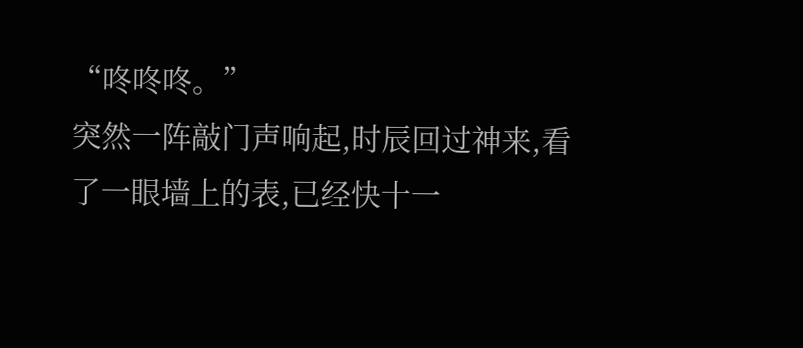“咚咚咚。”
突然一阵敲门声响起,时辰回过神来,看了一眼墙上的表,已经快十一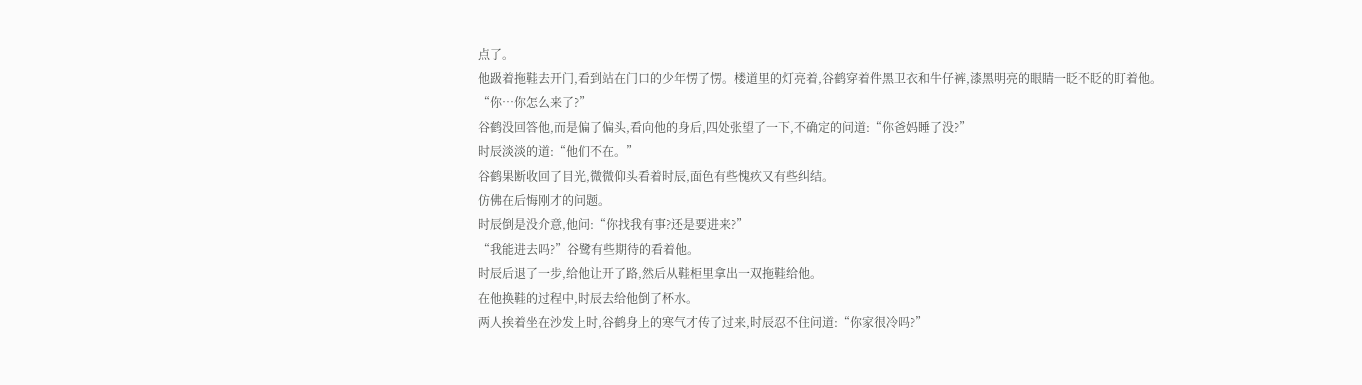点了。
他趿着拖鞋去开门,看到站在门口的少年愣了愣。楼道里的灯亮着,谷鹤穿着件黑卫衣和牛仔裤,漆黑明亮的眼睛一眨不眨的盯着他。
“你…你怎么来了?”
谷鹤没回答他,而是偏了偏头,看向他的身后,四处张望了一下,不确定的问道:“你爸妈睡了没?”
时辰淡淡的道:“他们不在。”
谷鹤果断收回了目光,微微仰头看着时辰,面色有些愧疚又有些纠结。
仿佛在后悔刚才的问题。
时辰倒是没介意,他问:“你找我有事?还是要进来?”
“我能进去吗?”谷鹭有些期待的看着他。
时辰后退了一步,给他让开了路,然后从鞋柜里拿出一双拖鞋给他。
在他换鞋的过程中,时辰去给他倒了杯水。
两人挨着坐在沙发上时,谷鹤身上的寒气才传了过来,时辰忍不住问道:“你家很冷吗?”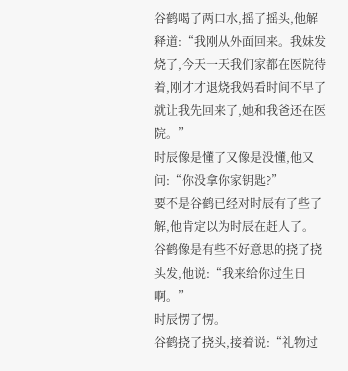谷鹤喝了两口水,摇了摇头,他解释道:“我刚从外面回来。我妹发烧了,今天一天我们家都在医院待着,刚才才退烧我妈看时间不早了就让我先回来了,她和我爸还在医院。”
时辰像是懂了又像是没懂,他又问:“你没拿你家钥匙?”
要不是谷鹤已经对时辰有了些了解,他肯定以为时辰在赶人了。
谷鹤像是有些不好意思的挠了挠头发,他说:“我来给你过生日啊。”
时辰愣了愣。
谷鹤挠了挠头,接着说:“礼物过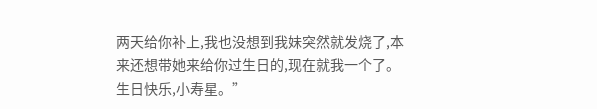两天给你补上,我也没想到我妹突然就发烧了,本来还想带她来给你过生日的,现在就我一个了。生日快乐,小寿星。”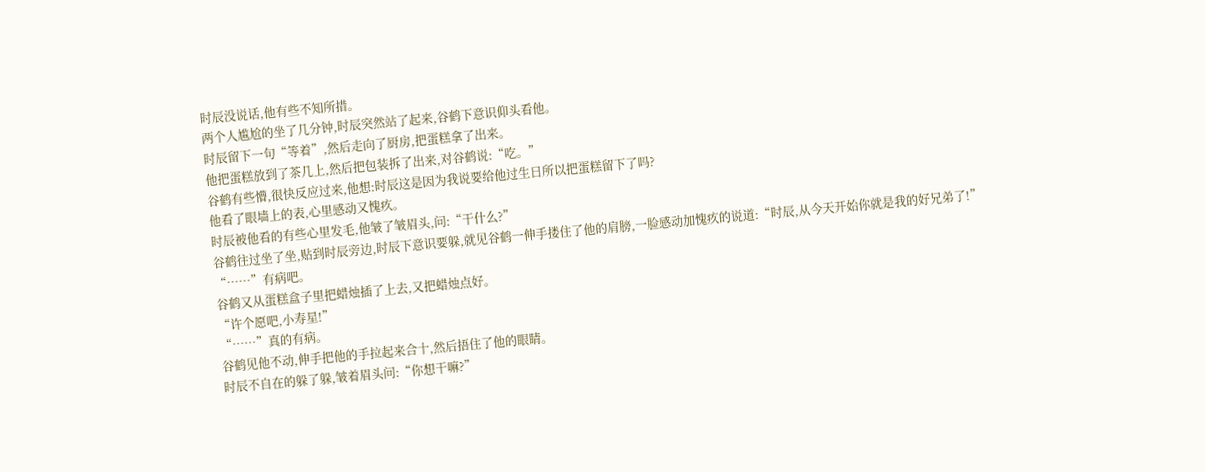时辰没说话,他有些不知所措。
两个人尴尬的坐了几分钟,时辰突然站了起来,谷鹤下意识仰头看他。
时辰留下一句“等着”,然后走向了厨房,把蛋糕拿了出来。
他把蛋糕放到了茶几上,然后把包装拆了出来,对谷鹤说:“吃。”
谷鹤有些懵,很快反应过来,他想:时辰这是因为我说要给他过生日所以把蛋糕留下了吗?
他看了眼墙上的表,心里感动又愧疚。
时辰被他看的有些心里发毛,他皱了皱眉头,问:“干什么?”
谷鹤往过坐了坐,贴到时辰旁边,时辰下意识要躲,就见谷鹤一伸手搂住了他的肩膀,一脸感动加愧疚的说道:“时辰,从今天开始你就是我的好兄弟了!”
“……”有病吧。
谷鹤又从蛋糕盒子里把蜡烛插了上去,又把蜡烛点好。
“许个愿吧,小寿星!”
“……”真的有病。
谷鹤见他不动,伸手把他的手拉起来合十,然后捂住了他的眼睛。
时辰不自在的躲了躲,皱着眉头问:“你想干嘛?”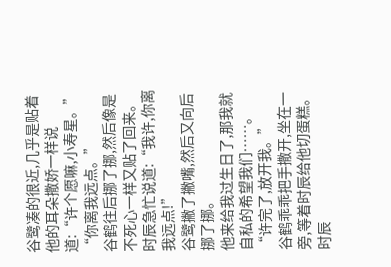谷鹭凑的很近,几乎是贴着他的耳朵撒娇一样说道:“许个愿嘛,小寿星。”
“你离我远点。”
谷鹤往后挪了挪,然后像是不死心一样又贴了回来。
时辰急忙说道:“我许,你离我远点!”
谷鹭撇了撇嘴,然后又向后挪了挪。
他来给我过生日了,那我就自私的希望我们……。
“许完了,放开我。”
谷鹤乖乖把手撒开,坐在一旁,等着时辰给他切蛋糕。
时辰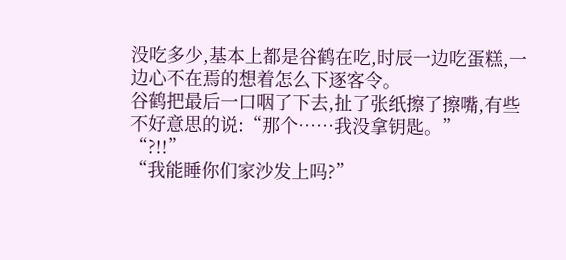没吃多少,基本上都是谷鹤在吃,时辰一边吃蛋糕,一边心不在焉的想着怎么下逐客令。
谷鹤把最后一口咽了下去,扯了张纸擦了擦嘴,有些不好意思的说:“那个……我没拿钥匙。”
“?!!”
“我能睡你们家沙发上吗?”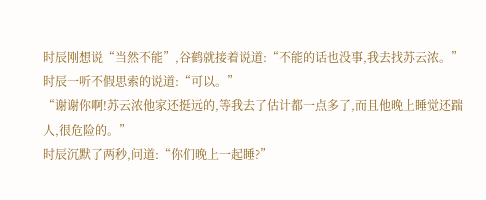时辰刚想说“当然不能”,谷鹤就接着说道:“不能的话也没事,我去找苏云浓。”
时辰一听不假思索的说道:“可以。”
“谢谢你啊!苏云浓他家还挺远的,等我去了估计都一点多了,而且他晚上睡觉还踹人,很危险的。”
时辰沉默了两秒,问道:“你们晚上一起睡?”